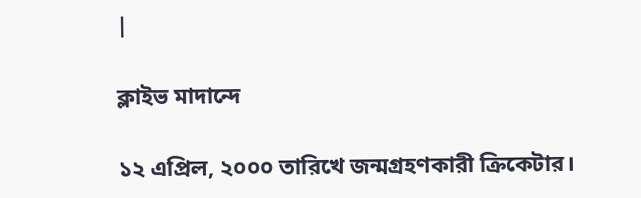|

ক্লাইভ মাদান্দে

১২ এপ্রিল, ২০০০ তারিখে জন্মগ্রহণকারী ক্রিকেটার।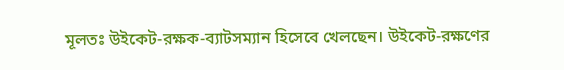মূলতঃ উইকেট-রক্ষক-ব্যাটসম্যান হিসেবে খেলছেন। উইকেট-রক্ষণের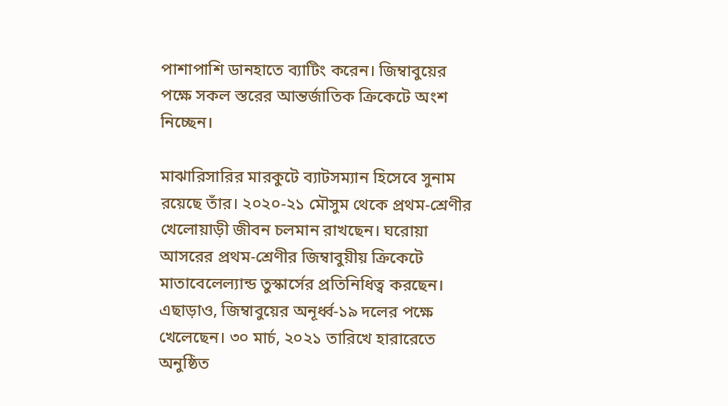পাশাপাশি ডানহাতে ব্যাটিং করেন। জিম্বাবুয়ের পক্ষে সকল স্তরের আন্তর্জাতিক ক্রিকেটে অংশ নিচ্ছেন।

মাঝারিসারির মারকুটে ব্যাটসম্যান হিসেবে সুনাম রয়েছে তাঁর। ২০২০-২১ মৌসুম থেকে প্রথম-শ্রেণীর খেলোয়াড়ী জীবন চলমান রাখছেন। ঘরোয়া আসরের প্রথম-শ্রেণীর জিম্বাবুয়ীয় ক্রিকেটে মাতাবেলেল্যান্ড তুস্কার্সের প্রতিনিধিত্ব করছেন। এছাড়াও, জিম্বাবুয়ের অনূর্ধ্ব-১৯ দলের পক্ষে খেলেছেন। ৩০ মার্চ, ২০২১ তারিখে হারারেতে অনুষ্ঠিত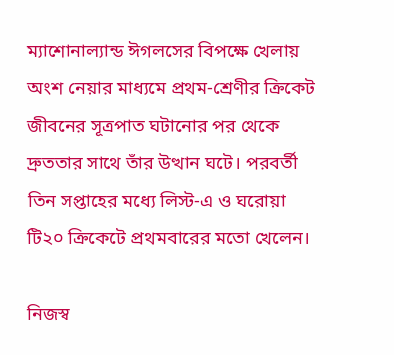ম্যাশোনাল্যান্ড ঈগলসের বিপক্ষে খেলায় অংশ নেয়ার মাধ্যমে প্রথম-শ্রেণীর ক্রিকেট জীবনের সূত্রপাত ঘটানোর পর থেকে দ্রুততার সাথে তাঁর উত্থান ঘটে। পরবর্তী তিন সপ্তাহের মধ্যে লিস্ট-এ ও ঘরোয়া টি২০ ক্রিকেটে প্রথমবারের মতো খেলেন।

নিজস্ব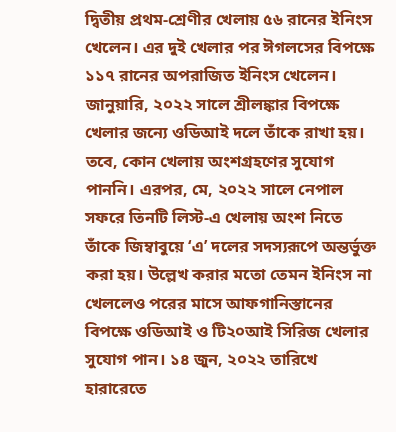দ্বিতীয় প্রথম-শ্রেণীর খেলায় ৫৬ রানের ইনিংস খেলেন। এর দুই খেলার পর ঈগলসের বিপক্ষে ১১৭ রানের অপরাজিত ইনিংস খেলেন। জানুয়ারি, ২০২২ সালে শ্রীলঙ্কার বিপক্ষে খেলার জন্যে ওডিআই দলে তাঁকে রাখা হয়। তবে, কোন খেলায় অংশগ্রহণের সুযোগ পাননি। এরপর, মে, ২০২২ সালে নেপাল সফরে তিনটি লিস্ট-এ খেলায় অংশ নিতে তাঁকে জিম্বাবুয়ে ‘এ’ দলের সদস্যরূপে অন্তর্ভুক্ত করা হয়। উল্লেখ করার মতো তেমন ইনিংস না খেললেও পরের মাসে আফগানিস্তানের বিপক্ষে ওডিআই ও টি২০আই সিরিজ খেলার সুযোগ পান। ১৪ জুন, ২০২২ তারিখে হারারেতে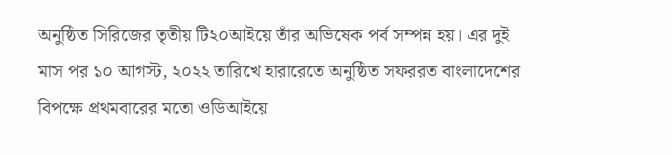অনুষ্ঠিত সিরিজের তৃতীয় টি২০আইয়ে তাঁর অভিষেক পর্ব সম্পন্ন হয়। এর দুই মাস পর ১০ আগস্ট, ২০২২ তারিখে হারারেতে অনুষ্ঠিত সফররত বাংলাদেশের বিপক্ষে প্রথমবারের মতো ওডিআইয়ে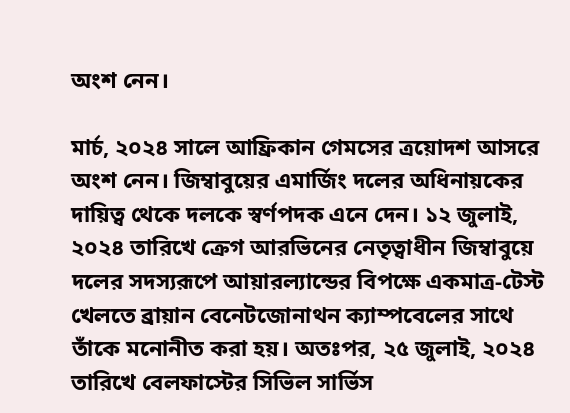অংশ নেন।

মার্চ, ২০২৪ সালে আফ্রিকান গেমসের ত্রয়োদশ আসরে অংশ নেন। জিম্বাবুয়ের এমার্জিং দলের অধিনায়কের দায়িত্ব থেকে দলকে স্বর্ণপদক এনে দেন। ১২ জুলাই, ২০২৪ তারিখে ক্রেগ আরভিনের নেতৃত্বাধীন জিম্বাবুয়ে দলের সদস্যরূপে আয়ারল্যান্ডের বিপক্ষে একমাত্র-টেস্ট খেলতে ব্রায়ান বেনেটজোনাথন ক্যাম্পবেলের সাথে তাঁকে মনোনীত করা হয়। অতঃপর, ২৫ জুলাই, ২০২৪ তারিখে বেলফাস্টের সিভিল সার্ভিস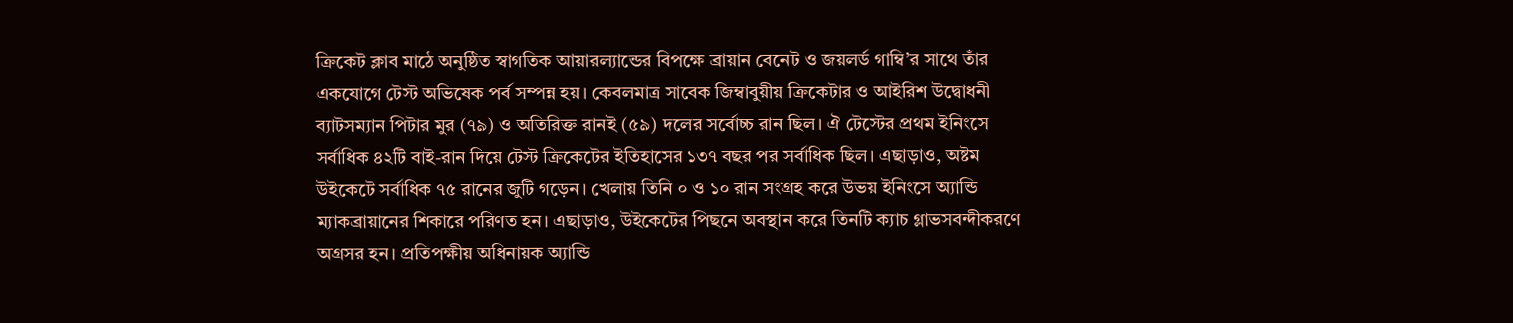ক্রিকেট ক্লাব মাঠে অনুষ্ঠিত স্বাগতিক আয়ারল্যান্ডের বিপক্ষে ব্রায়ান বেনেট ও জয়লর্ড গাম্বি’র সাথে তাঁর একযোগে টেস্ট অভিষেক পর্ব সম্পন্ন হয়। কেবলমাত্র সাবেক জিম্বাবুয়ীয় ক্রিকেটার ও আইরিশ উদ্বোধনী ব্যাটসম্যান পিটার মুর (৭৯) ও অতিরিক্ত রানই (৫৯) দলের সর্বোচ্চ রান ছিল। ঐ টেস্টের প্রথম ইনিংসে সর্বাধিক ৪২টি বাই-রান দিয়ে টেস্ট ক্রিকেটের ইতিহাসের ১৩৭ বছর পর সর্বাধিক ছিল। এছাড়াও, অষ্টম উইকেটে সর্বাধিক ৭৫ রানের জুটি গড়েন। খেলায় তিনি ০ ও ১০ রান সংগ্রহ করে উভয় ইনিংসে অ্যান্ডি ম্যাকব্রায়ানের শিকারে পরিণত হন। এছাড়াও, উইকেটের পিছনে অবস্থান করে তিনটি ক্যাচ গ্লাভসবন্দীকরণে অগ্রসর হন। প্রতিপক্ষীয় অধিনায়ক অ্যান্ডি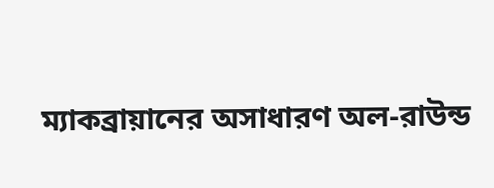ম্যাকব্রায়ানের অসাধারণ অল-রাউন্ড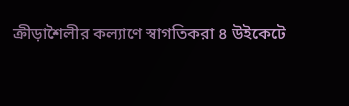ক্রীড়াশৈলীর কল্যাণে স্বাগতিকরা ৪ উইকেটে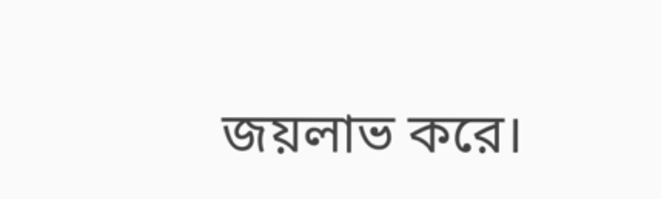জয়লাভ করে।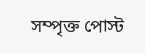সম্পৃক্ত পোস্ট